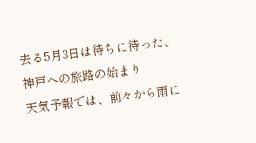去る5月3日は待ちに待った、神戸への旅路の始まり
天気予報では、前々から雨に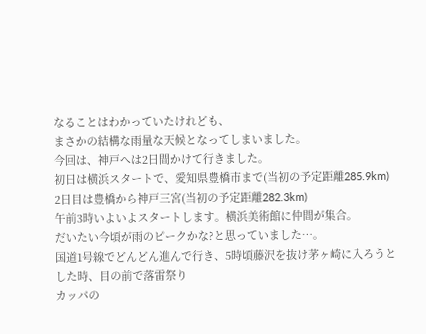なることはわかっていたけれども、
まさかの結構な雨量な天候となってしまいました。
今回は、神戸へは2日間かけて行きました。
初日は横浜スタートで、愛知県豊橋市まで(当初の予定距離285.9km)
2日目は豊橋から神戸三宮(当初の予定距離282.3km)
午前3時いよいよスタートします。横浜美術館に仲間が集合。
だいたい今頃が雨のピークかな?と思っていました…。
国道1号線でどんどん進んで行き、5時頃藤沢を抜け茅ヶ崎に入ろうとした時、目の前で落雷祭り
カッパの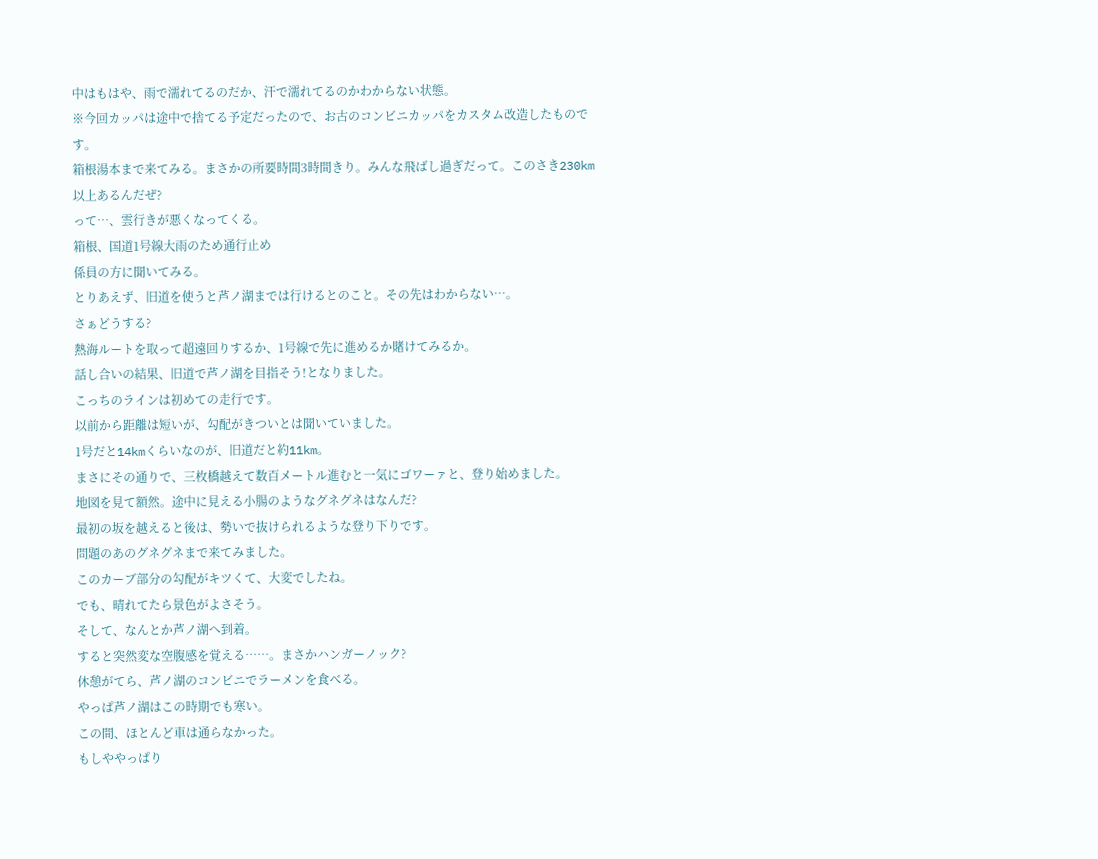中はもはや、雨で濡れてるのだか、汗で濡れてるのかわからない状態。
※今回カッパは途中で捨てる予定だったので、お古のコンビニカッパをカスタム改造したものです。
箱根湯本まで来てみる。まさかの所要時間3時間きり。みんな飛ばし過ぎだって。このさき230km以上あるんだぜ?
って…、雲行きが悪くなってくる。
箱根、国道1号線大雨のため通行止め
係員の方に聞いてみる。
とりあえず、旧道を使うと芦ノ湖までは行けるとのこと。その先はわからない…。
さぁどうする?
熱海ルートを取って超遠回りするか、1号線で先に進めるか賭けてみるか。
話し合いの結果、旧道で芦ノ湖を目指そう!となりました。
こっちのラインは初めての走行です。
以前から距離は短いが、勾配がきついとは聞いていました。
1号だと14kmくらいなのが、旧道だと約11km。
まさにその通りで、三枚橋越えて数百メートル進むと一気にゴワーァと、登り始めました。
地図を見て額然。途中に見える小腸のようなグネグネはなんだ?
最初の坂を越えると後は、勢いで抜けられるような登り下りです。
問題のあのグネグネまで来てみました。
このカーブ部分の勾配がキツくて、大変でしたね。
でも、晴れてたら景色がよさそう。
そして、なんとか芦ノ湖へ到着。
すると突然変な空腹感を覚える……。まさかハンガーノック?
休憩がてら、芦ノ湖のコンビニでラーメンを食べる。
やっぱ芦ノ湖はこの時期でも寒い。
この間、ほとんど車は通らなかった。
もしややっぱり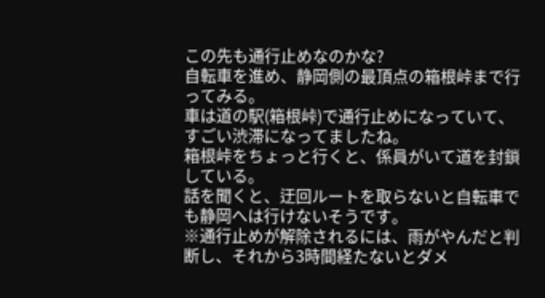この先も通行止めなのかな?
自転車を進め、静岡側の最頂点の箱根峠まで行ってみる。
車は道の駅(箱根峠)で通行止めになっていて、すごい渋滞になってましたね。
箱根峠をちょっと行くと、係員がいて道を封鎖している。
話を聞くと、迂回ルートを取らないと自転車でも静岡へは行けないそうです。
※通行止めが解除されるには、雨がやんだと判断し、それから3時間経たないとダメ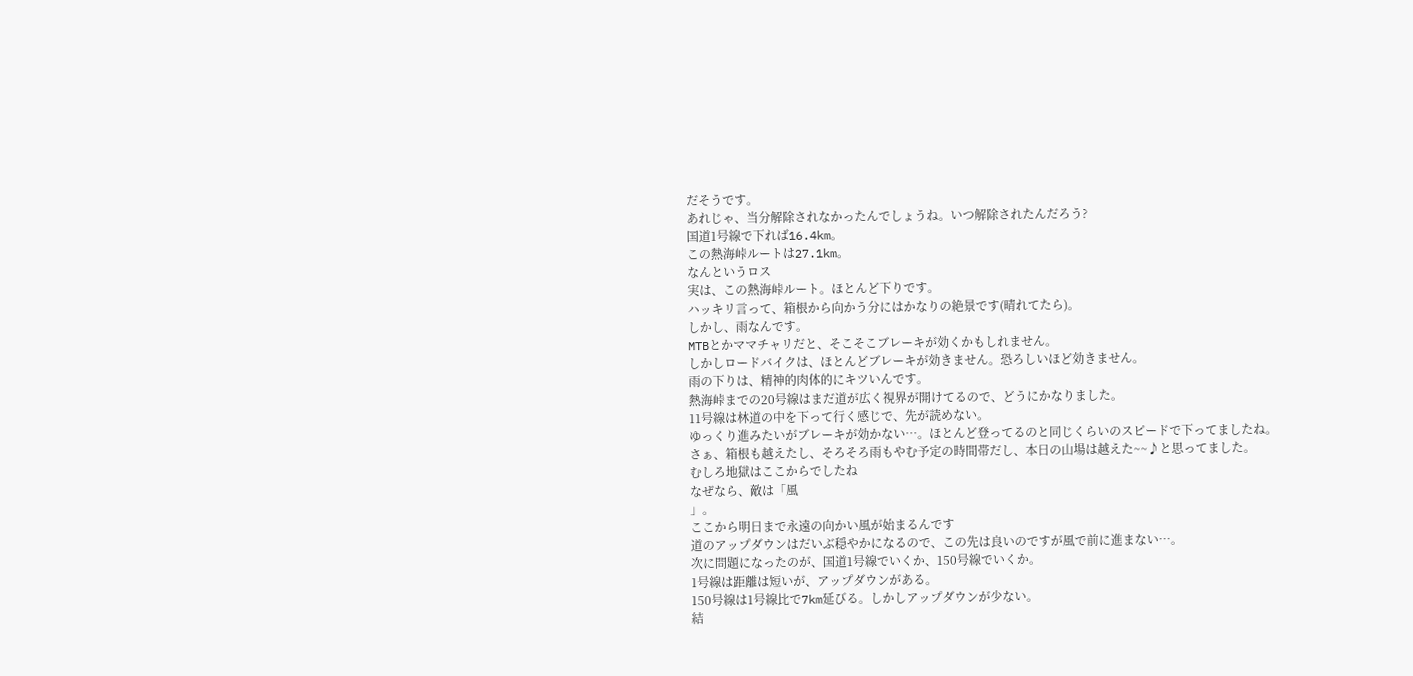だそうです。
あれじゃ、当分解除されなかったんでしょうね。いつ解除されたんだろう?
国道1号線で下れば16.4km。
この熱海峠ルートは27.1km。
なんというロス
実は、この熱海峠ルート。ほとんど下りです。
ハッキリ言って、箱根から向かう分にはかなりの絶景です(晴れてたら)。
しかし、雨なんです。
MTBとかママチャリだと、そこそこブレーキが効くかもしれません。
しかしロードバイクは、ほとんどブレーキが効きません。恐ろしいほど効きません。
雨の下りは、精神的肉体的にキツいんです。
熱海峠までの20号線はまだ道が広く視界が開けてるので、どうにかなりました。
11号線は林道の中を下って行く感じで、先が読めない。
ゆっくり進みたいがブレーキが効かない…。ほとんど登ってるのと同じくらいのスピードで下ってましたね。
さぁ、箱根も越えたし、そろそろ雨もやむ予定の時間帯だし、本日の山場は越えた~~♪と思ってました。
むしろ地獄はここからでしたね
なぜなら、敵は「風
」。
ここから明日まで永遠の向かい風が始まるんです
道のアップダウンはだいぶ穏やかになるので、この先は良いのですが風で前に進まない…。
次に問題になったのが、国道1号線でいくか、150号線でいくか。
1号線は距離は短いが、アップダウンがある。
150号線は1号線比で7km延びる。しかしアップダウンが少ない。
結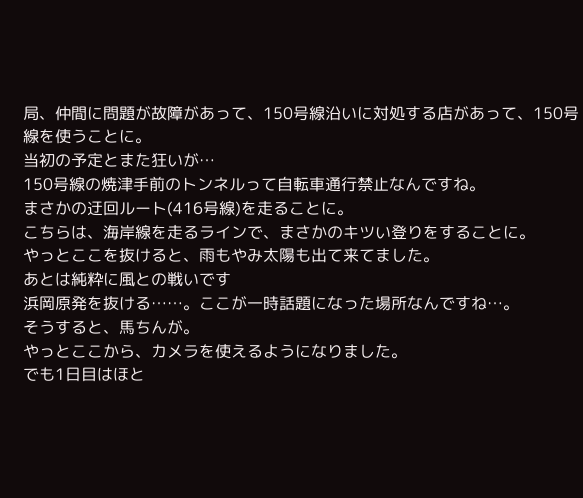局、仲間に問題が故障があって、150号線沿いに対処する店があって、150号線を使うことに。
当初の予定とまた狂いが…
150号線の焼津手前のトンネルって自転車通行禁止なんですね。
まさかの迂回ルート(416号線)を走ることに。
こちらは、海岸線を走るラインで、まさかのキツい登りをすることに。
やっとここを抜けると、雨もやみ太陽も出て来てました。
あとは純粋に風との戦いです
浜岡原発を抜ける……。ここが一時話題になった場所なんですね…。
そうすると、馬ちんが。
やっとここから、カメラを使えるようになりました。
でも1日目はほと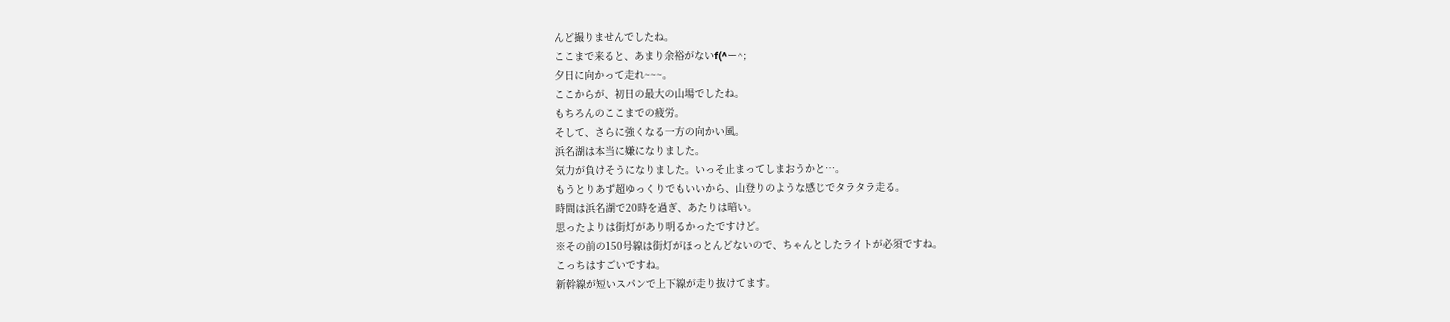んど撮りませんでしたね。
ここまで来ると、あまり余裕がないf(^ー^;
夕日に向かって走れ~~~。
ここからが、初日の最大の山場でしたね。
もちろんのここまでの疲労。
そして、さらに強くなる一方の向かい風。
浜名湖は本当に嫌になりました。
気力が負けそうになりました。いっそ止まってしまおうかと…。
もうとりあず超ゆっくりでもいいから、山登りのような感じでタラタラ走る。
時間は浜名湖で20時を過ぎ、あたりは暗い。
思ったよりは街灯があり明るかったですけど。
※その前の150号線は街灯がほっとんどないので、ちゃんとしたライトが必須ですね。
こっちはすごいですね。
新幹線が短いスパンで上下線が走り抜けてます。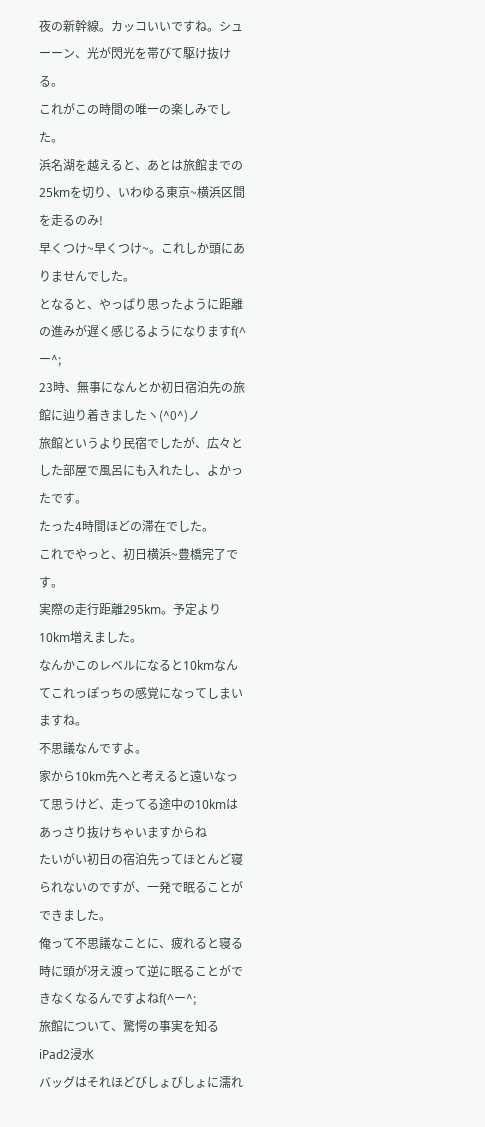夜の新幹線。カッコいいですね。シューーン、光が閃光を帯びて駆け抜ける。
これがこの時間の唯一の楽しみでした。
浜名湖を越えると、あとは旅館までの25kmを切り、いわゆる東京~横浜区間を走るのみ!
早くつけ~早くつけ~。これしか頭にありませんでした。
となると、やっぱり思ったように距離の進みが遅く感じるようになりますf(^ー^;
23時、無事になんとか初日宿泊先の旅館に辿り着きましたヽ(^0^)ノ
旅館というより民宿でしたが、広々とした部屋で風呂にも入れたし、よかったです。
たった4時間ほどの滞在でした。
これでやっと、初日横浜~豊橋完了です。
実際の走行距離295km。予定より10km増えました。
なんかこのレベルになると10kmなんてこれっぽっちの感覚になってしまいますね。
不思議なんですよ。
家から10km先へと考えると遠いなって思うけど、走ってる途中の10kmはあっさり抜けちゃいますからね
たいがい初日の宿泊先ってほとんど寝られないのですが、一発で眠ることができました。
俺って不思議なことに、疲れると寝る時に頭が冴え渡って逆に眠ることができなくなるんですよねf(^ー^;
旅館について、驚愕の事実を知る
iPad2浸水
バッグはそれほどびしょびしょに濡れ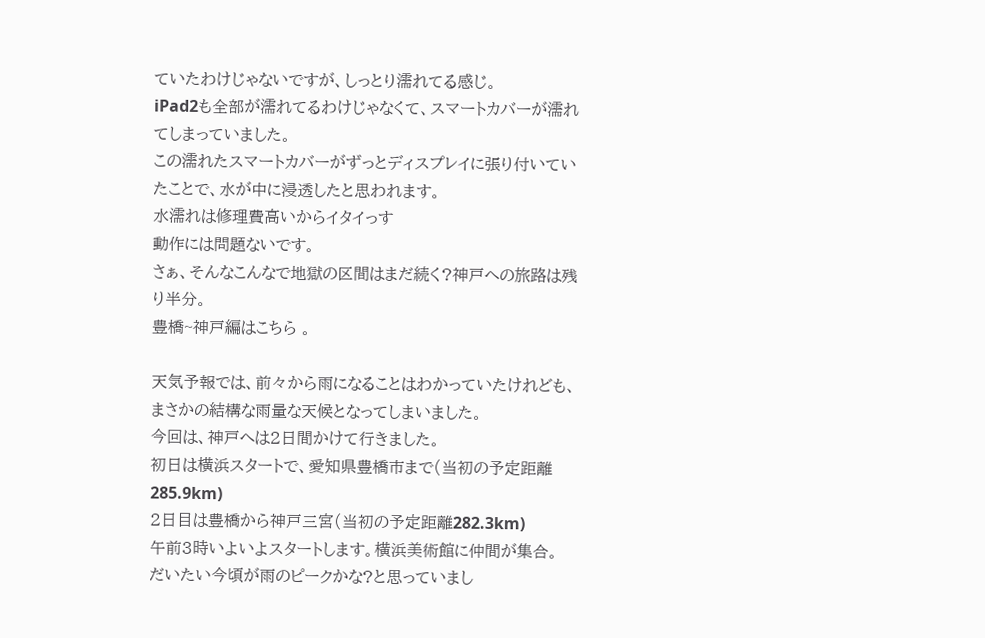ていたわけじゃないですが、しっとり濡れてる感じ。
iPad2も全部が濡れてるわけじゃなくて、スマートカバーが濡れてしまっていました。
この濡れたスマートカバーがずっとディスプレイに張り付いていたことで、水が中に浸透したと思われます。
水濡れは修理費高いからイタイっす
動作には問題ないです。
さぁ、そんなこんなで地獄の区間はまだ続く?神戸への旅路は残り半分。
豊橋~神戸編はこちら 。

天気予報では、前々から雨になることはわかっていたけれども、
まさかの結構な雨量な天候となってしまいました。
今回は、神戸へは2日間かけて行きました。
初日は横浜スタートで、愛知県豊橋市まで(当初の予定距離285.9km)
2日目は豊橋から神戸三宮(当初の予定距離282.3km)
午前3時いよいよスタートします。横浜美術館に仲間が集合。
だいたい今頃が雨のピークかな?と思っていまし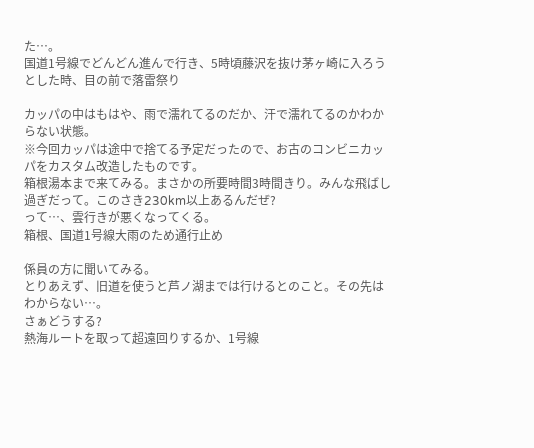た…。
国道1号線でどんどん進んで行き、5時頃藤沢を抜け茅ヶ崎に入ろうとした時、目の前で落雷祭り

カッパの中はもはや、雨で濡れてるのだか、汗で濡れてるのかわからない状態。
※今回カッパは途中で捨てる予定だったので、お古のコンビニカッパをカスタム改造したものです。
箱根湯本まで来てみる。まさかの所要時間3時間きり。みんな飛ばし過ぎだって。このさき230km以上あるんだぜ?
って…、雲行きが悪くなってくる。
箱根、国道1号線大雨のため通行止め

係員の方に聞いてみる。
とりあえず、旧道を使うと芦ノ湖までは行けるとのこと。その先はわからない…。
さぁどうする?
熱海ルートを取って超遠回りするか、1号線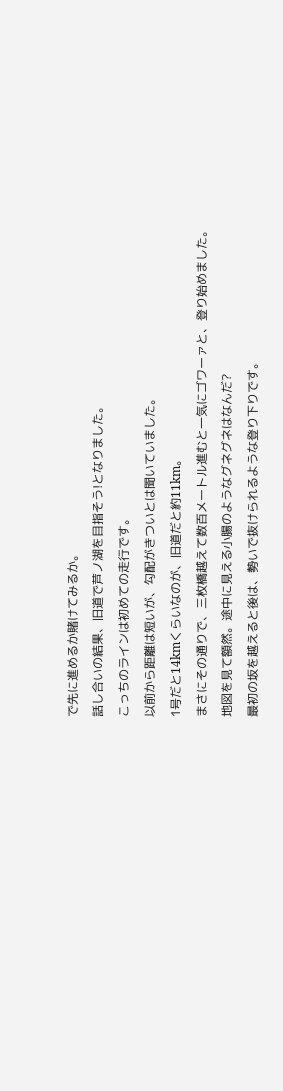で先に進めるか賭けてみるか。
話し合いの結果、旧道で芦ノ湖を目指そう!となりました。
こっちのラインは初めての走行です。
以前から距離は短いが、勾配がきついとは聞いていました。
1号だと14kmくらいなのが、旧道だと約11km。
まさにその通りで、三枚橋越えて数百メートル進むと一気にゴワーァと、登り始めました。
地図を見て額然。途中に見える小腸のようなグネグネはなんだ?
最初の坂を越えると後は、勢いで抜けられるような登り下りです。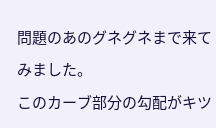問題のあのグネグネまで来てみました。
このカーブ部分の勾配がキツ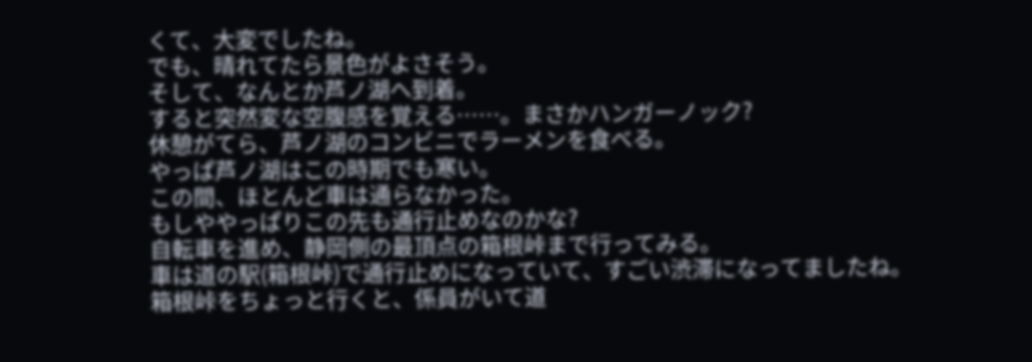くて、大変でしたね。
でも、晴れてたら景色がよさそう。
そして、なんとか芦ノ湖へ到着。
すると突然変な空腹感を覚える……。まさかハンガーノック?
休憩がてら、芦ノ湖のコンビニでラーメンを食べる。
やっぱ芦ノ湖はこの時期でも寒い。
この間、ほとんど車は通らなかった。
もしややっぱりこの先も通行止めなのかな?
自転車を進め、静岡側の最頂点の箱根峠まで行ってみる。
車は道の駅(箱根峠)で通行止めになっていて、すごい渋滞になってましたね。
箱根峠をちょっと行くと、係員がいて道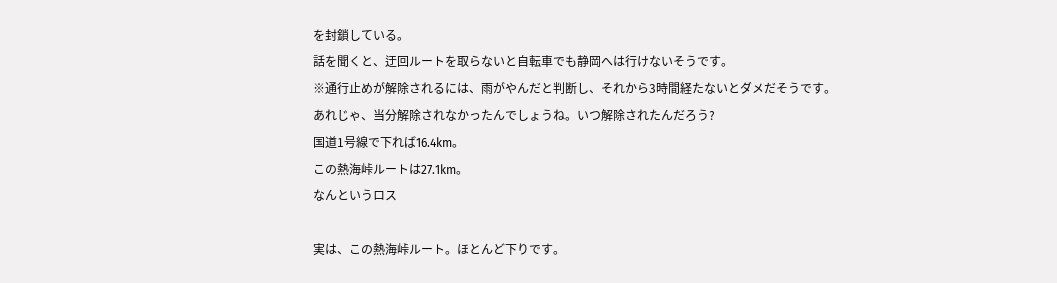を封鎖している。
話を聞くと、迂回ルートを取らないと自転車でも静岡へは行けないそうです。
※通行止めが解除されるには、雨がやんだと判断し、それから3時間経たないとダメだそうです。
あれじゃ、当分解除されなかったんでしょうね。いつ解除されたんだろう?
国道1号線で下れば16.4km。
この熱海峠ルートは27.1km。
なんというロス

実は、この熱海峠ルート。ほとんど下りです。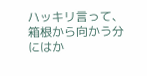ハッキリ言って、箱根から向かう分にはか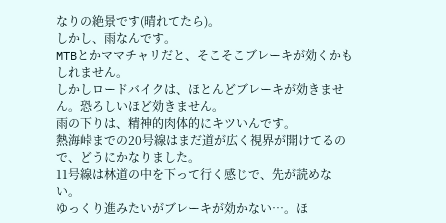なりの絶景です(晴れてたら)。
しかし、雨なんです。
MTBとかママチャリだと、そこそこブレーキが効くかもしれません。
しかしロードバイクは、ほとんどブレーキが効きません。恐ろしいほど効きません。
雨の下りは、精神的肉体的にキツいんです。
熱海峠までの20号線はまだ道が広く視界が開けてるので、どうにかなりました。
11号線は林道の中を下って行く感じで、先が読めない。
ゆっくり進みたいがブレーキが効かない…。ほ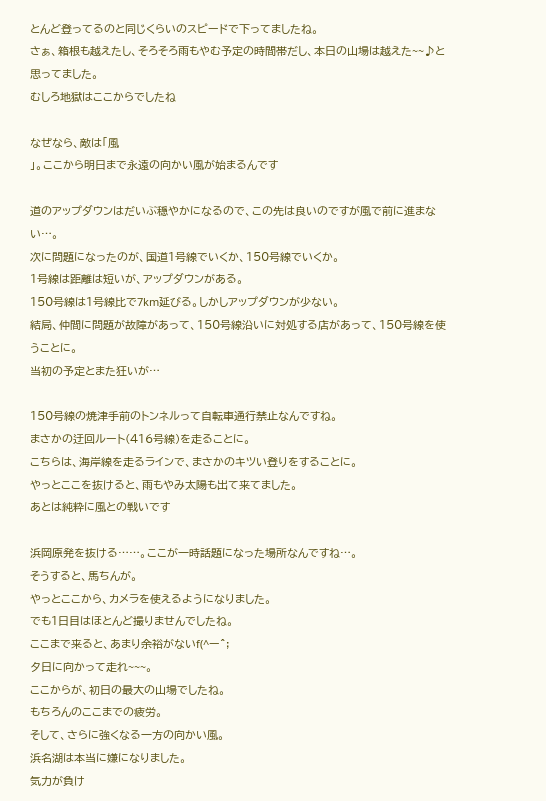とんど登ってるのと同じくらいのスピードで下ってましたね。
さぁ、箱根も越えたし、そろそろ雨もやむ予定の時間帯だし、本日の山場は越えた~~♪と思ってました。
むしろ地獄はここからでしたね

なぜなら、敵は「風
」。ここから明日まで永遠の向かい風が始まるんです

道のアップダウンはだいぶ穏やかになるので、この先は良いのですが風で前に進まない…。
次に問題になったのが、国道1号線でいくか、150号線でいくか。
1号線は距離は短いが、アップダウンがある。
150号線は1号線比で7km延びる。しかしアップダウンが少ない。
結局、仲間に問題が故障があって、150号線沿いに対処する店があって、150号線を使うことに。
当初の予定とまた狂いが…

150号線の焼津手前のトンネルって自転車通行禁止なんですね。
まさかの迂回ルート(416号線)を走ることに。
こちらは、海岸線を走るラインで、まさかのキツい登りをすることに。
やっとここを抜けると、雨もやみ太陽も出て来てました。
あとは純粋に風との戦いです

浜岡原発を抜ける……。ここが一時話題になった場所なんですね…。
そうすると、馬ちんが。
やっとここから、カメラを使えるようになりました。
でも1日目はほとんど撮りませんでしたね。
ここまで来ると、あまり余裕がないf(^ー^;
夕日に向かって走れ~~~。
ここからが、初日の最大の山場でしたね。
もちろんのここまでの疲労。
そして、さらに強くなる一方の向かい風。
浜名湖は本当に嫌になりました。
気力が負け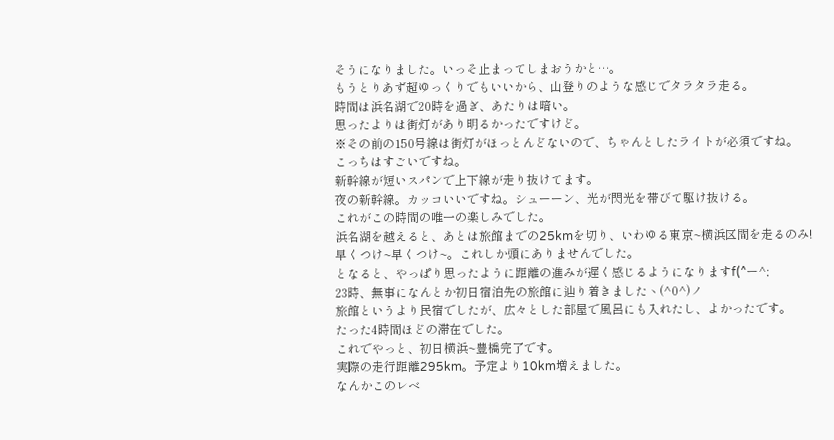そうになりました。いっそ止まってしまおうかと…。
もうとりあず超ゆっくりでもいいから、山登りのような感じでタラタラ走る。
時間は浜名湖で20時を過ぎ、あたりは暗い。
思ったよりは街灯があり明るかったですけど。
※その前の150号線は街灯がほっとんどないので、ちゃんとしたライトが必須ですね。
こっちはすごいですね。
新幹線が短いスパンで上下線が走り抜けてます。
夜の新幹線。カッコいいですね。シューーン、光が閃光を帯びて駆け抜ける。
これがこの時間の唯一の楽しみでした。
浜名湖を越えると、あとは旅館までの25kmを切り、いわゆる東京~横浜区間を走るのみ!
早くつけ~早くつけ~。これしか頭にありませんでした。
となると、やっぱり思ったように距離の進みが遅く感じるようになりますf(^ー^;
23時、無事になんとか初日宿泊先の旅館に辿り着きましたヽ(^0^)ノ
旅館というより民宿でしたが、広々とした部屋で風呂にも入れたし、よかったです。
たった4時間ほどの滞在でした。
これでやっと、初日横浜~豊橋完了です。
実際の走行距離295km。予定より10km増えました。
なんかこのレベ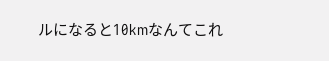ルになると10kmなんてこれ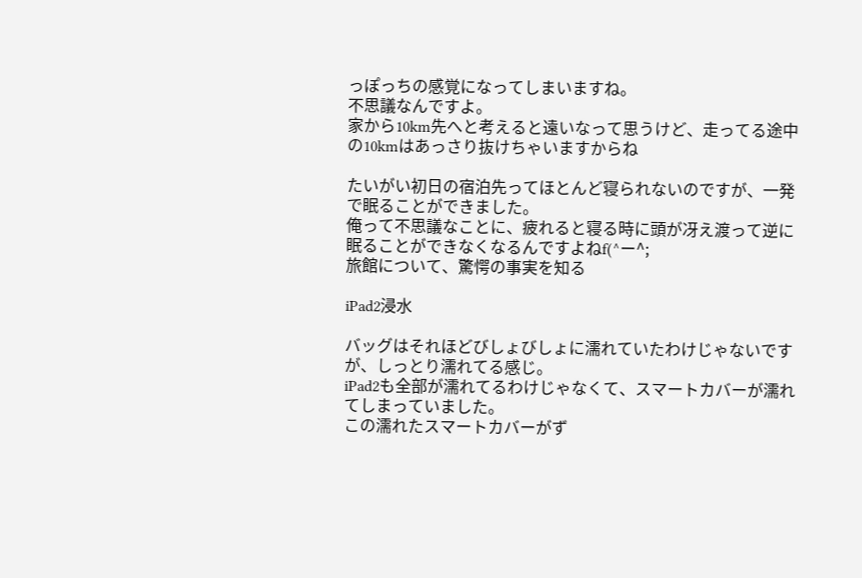っぽっちの感覚になってしまいますね。
不思議なんですよ。
家から10km先へと考えると遠いなって思うけど、走ってる途中の10kmはあっさり抜けちゃいますからね

たいがい初日の宿泊先ってほとんど寝られないのですが、一発で眠ることができました。
俺って不思議なことに、疲れると寝る時に頭が冴え渡って逆に眠ることができなくなるんですよねf(^ー^;
旅館について、驚愕の事実を知る

iPad2浸水

バッグはそれほどびしょびしょに濡れていたわけじゃないですが、しっとり濡れてる感じ。
iPad2も全部が濡れてるわけじゃなくて、スマートカバーが濡れてしまっていました。
この濡れたスマートカバーがず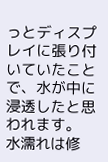っとディスプレイに張り付いていたことで、水が中に浸透したと思われます。
水濡れは修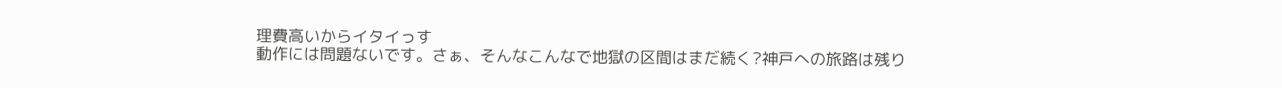理費高いからイタイっす
動作には問題ないです。さぁ、そんなこんなで地獄の区間はまだ続く?神戸への旅路は残り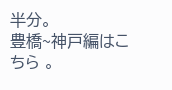半分。
豊橋~神戸編はこちら 。